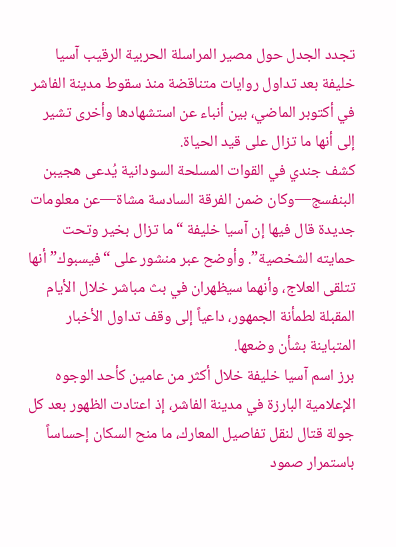تجدد الجدل حول مصير المراسلة الحربية الرقيب آسيا خليفة بعد تداول روايات متناقضة منذ سقوط مدينة الفاشر في أكتوبر الماضي، بين أنباء عن استشهادها وأخرى تشير إلى أنها ما تزال على قيد الحياة.
كشف جندي في القوات المسلحة السودانية يُدعى هجيبن البنفسج—وكان ضمن الفرقة السادسة مشاة—عن معلومات جديدة قال فيها إن آسيا خليفة “ما تزال بخير وتحت حمايته الشخصية”. وأوضح عبر منشور على “فيسبوك” أنها تتلقى العلاج، وأنهما سيظهران في بث مباشر خلال الأيام المقبلة لطمأنة الجمهور، داعياً إلى وقف تداول الأخبار المتباينة بشأن وضعها.
برز اسم آسيا خليفة خلال أكثر من عامين كأحد الوجوه الإعلامية البارزة في مدينة الفاشر، إذ اعتادت الظهور بعد كل جولة قتال لنقل تفاصيل المعارك، ما منح السكان إحساساً باستمرار صمود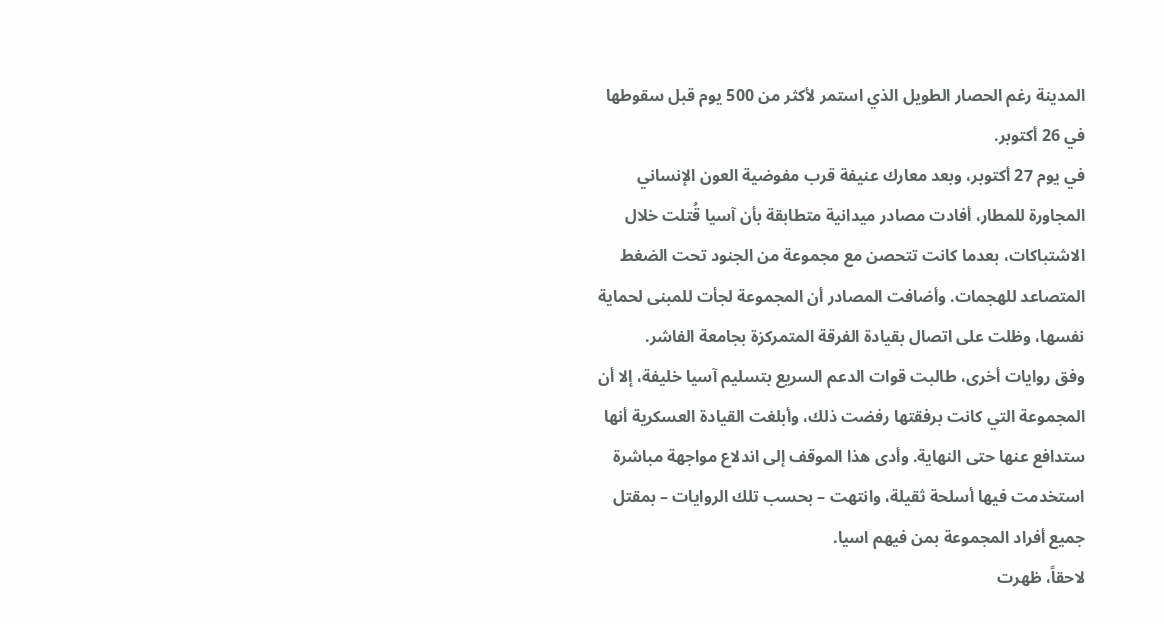المدينة رغم الحصار الطويل الذي استمر لأكثر من 500 يوم قبل سقوطها في 26 أكتوبر.
في يوم 27 أكتوبر، وبعد معارك عنيفة قرب مفوضية العون الإنساني المجاورة للمطار، أفادت مصادر ميدانية متطابقة بأن آسيا قُتلت خلال الاشتباكات، بعدما كانت تتحصن مع مجموعة من الجنود تحت الضغط المتصاعد للهجمات. وأضافت المصادر أن المجموعة لجأت للمبنى لحماية نفسها، وظلت على اتصال بقيادة الفرقة المتمركزة بجامعة الفاشر.
وفق روايات أخرى، طالبت قوات الدعم السريع بتسليم آسيا خليفة، إلا أن المجموعة التي كانت برفقتها رفضت ذلك، وأبلغت القيادة العسكرية أنها ستدافع عنها حتى النهاية. وأدى هذا الموقف إلى اندلاع مواجهة مباشرة استخدمت فيها أسلحة ثقيلة، وانتهت – بحسب تلك الروايات – بمقتل جميع أفراد المجموعة بمن فيهم اسيا.
لاحقاً، ظهرت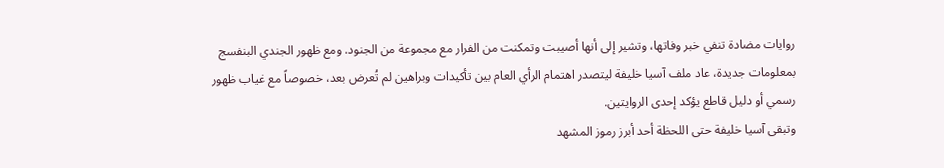روايات مضادة تنفي خبر وفاتها، وتشير إلى أنها أصيبت وتمكنت من الفرار مع مجموعة من الجنود. ومع ظهور الجندي البنفسج بمعلومات جديدة، عاد ملف آسيا خليفة ليتصدر اهتمام الرأي العام بين تأكيدات وبراهين لم تُعرض بعد، خصوصاً مع غياب ظهور رسمي أو دليل قاطع يؤكد إحدى الروايتين.
وتبقى آسيا خليفة حتى اللحظة أحد أبرز رموز المشهد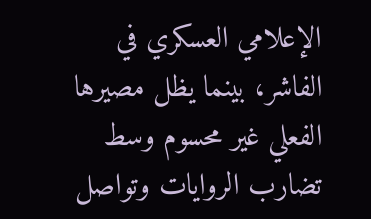الإعلامي العسكري في الفاشر، بينما يظل مصيرها الفعلي غير محسوم وسط تضارب الروايات وتواصل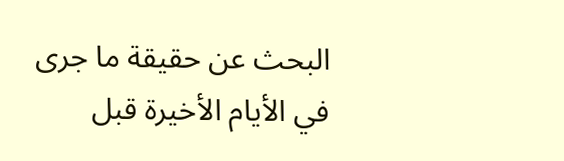البحث عن حقيقة ما جرى في الأيام الأخيرة قبل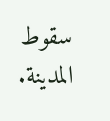سقوط المدينة.